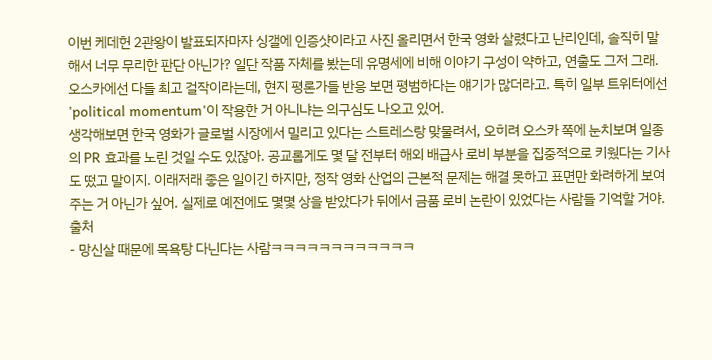이번 케데헌 2관왕이 발표되자마자 싱갤에 인증샷이라고 사진 올리면서 한국 영화 살렸다고 난리인데, 솔직히 말해서 너무 무리한 판단 아닌가? 일단 작품 자체를 봤는데 유명세에 비해 이야기 구성이 약하고, 연출도 그저 그래. 오스카에선 다들 최고 걸작이라는데, 현지 평론가들 반응 보면 평범하다는 얘기가 많더라고. 특히 일부 트위터에선 'political momentum'이 작용한 거 아니냐는 의구심도 나오고 있어.
생각해보면 한국 영화가 글로벌 시장에서 밀리고 있다는 스트레스랑 맞물려서, 오히려 오스카 쪽에 눈치보며 일종의 PR 효과를 노린 것일 수도 있잖아. 공교롭게도 몇 달 전부터 해외 배급사 로비 부분을 집중적으로 키웠다는 기사도 떴고 말이지. 이래저래 좋은 일이긴 하지만, 정작 영화 산업의 근본적 문제는 해결 못하고 표면만 화려하게 보여주는 거 아닌가 싶어. 실제로 예전에도 몇몇 상을 받았다가 뒤에서 금품 로비 논란이 있었다는 사람들 기억할 거야.
출처
- 망신살 때문에 목욕탕 다닌다는 사람ㅋㅋㅋㅋㅋㅋㅋㅋㅋㅋㅋㅋ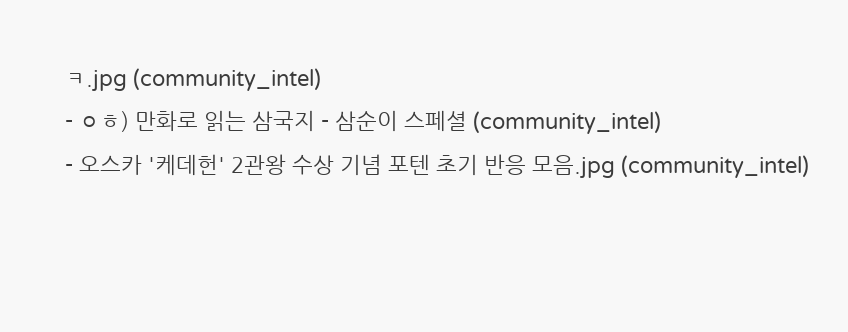ㅋ.jpg (community_intel)
- ㅇㅎ) 만화로 읽는 삼국지 - 삼순이 스페셜 (community_intel)
- 오스카 '케데헌' 2관왕 수상 기념 포텐 초기 반응 모음.jpg (community_intel)